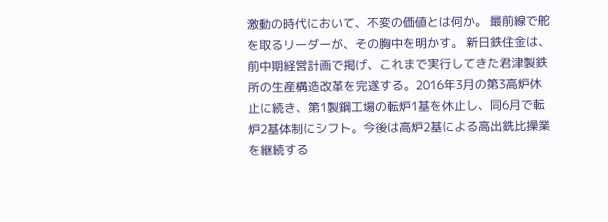激動の時代において、不変の価値とは何か。 最前線で舵を取るリーダーが、その胸中を明かす。 新日鉄住金は、前中期経営計画で掲げ、これまで実行してきた君津製鉄所の生産構造改革を完遂する。2016年3月の第3高炉休止に続き、第1製鋼工場の転炉1基を休止し、同6月で転炉2基体制にシフト。今後は高炉2基による高出銑比操業を継続する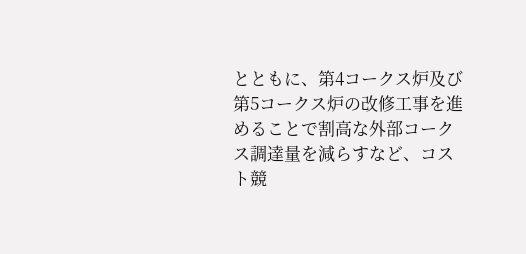とともに、第4コークス炉及び第5コークス炉の改修工事を進めることで割高な外部コークス調達量を減らすなど、コスト競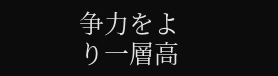争力をより一層高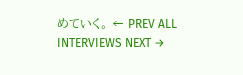めていく。 ← PREV ALL INTERVIEWS NEXT →